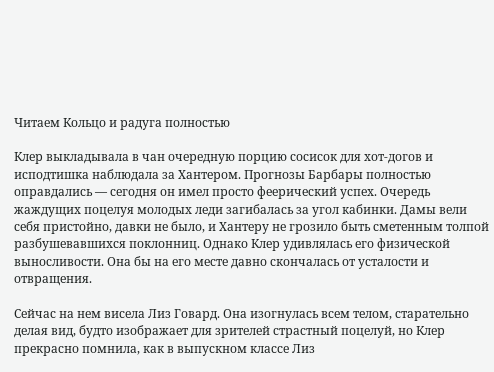Читаем Кольцо и радуга полностью

Клер выкладывала в чан очередную порцию сосисок для хот-догов и исподтишка наблюдала за Хантером. Прогнозы Барбары полностью оправдались — сегодня он имел просто феерический успех. Очередь жаждущих поцелуя молодых леди загибалась за угол кабинки. Дамы вели себя пристойно, давки не было, и Хантеру не грозило быть сметенным толпой разбушевавшихся поклонниц. Однако Клер удивлялась его физической выносливости. Она бы на его месте давно скончалась от усталости и отвращения.

Сейчас на нем висела Лиз Говард. Она изогнулась всем телом, старательно делая вид, будто изображает для зрителей страстный поцелуй, но Клер прекрасно помнила, как в выпускном классе Лиз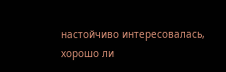настойчиво интересовалась, хорошо ли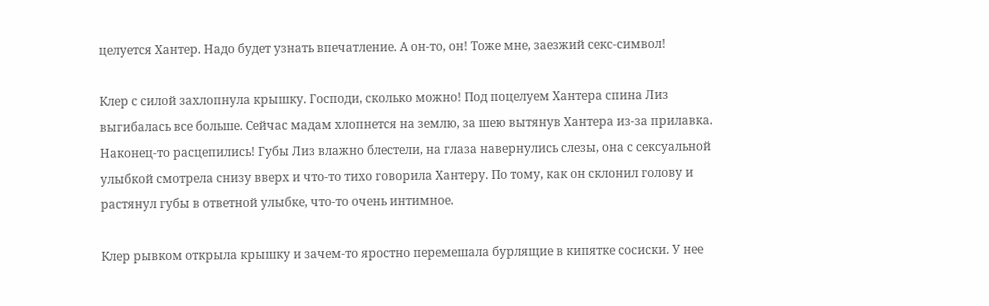целуется Хантер. Надо будет узнать впечатление. А он-то, он! Тоже мне, заезжий секс-символ!

Клер с силой захлопнула крышку. Господи, сколько можно! Под поцелуем Хантера спина Лиз выгибалась все больше. Сейчас мадам хлопнется на землю, за шею вытянув Хантера из-за прилавка. Наконец-то расцепились! Губы Лиз влажно блестели, на глаза навернулись слезы, она с сексуальной улыбкой смотрела снизу вверх и что-то тихо говорила Хантеру. По тому, как он склонил голову и растянул губы в ответной улыбке, что-то очень интимное.

Клер рывком открыла крышку и зачем-то яростно перемешала бурлящие в кипятке сосиски. У нее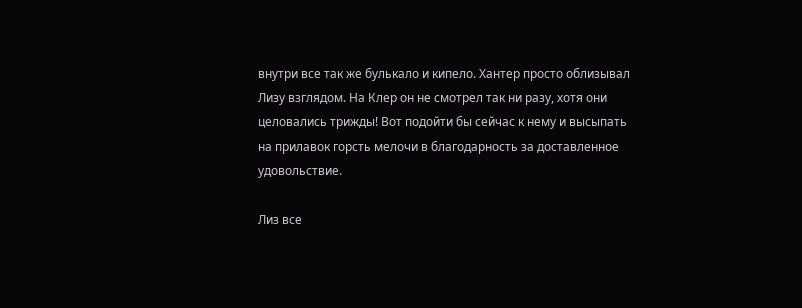внутри все так же булькало и кипело. Хантер просто облизывал Лизу взглядом. На Клер он не смотрел так ни разу, хотя они целовались трижды! Вот подойти бы сейчас к нему и высыпать на прилавок горсть мелочи в благодарность за доставленное удовольствие.

Лиз все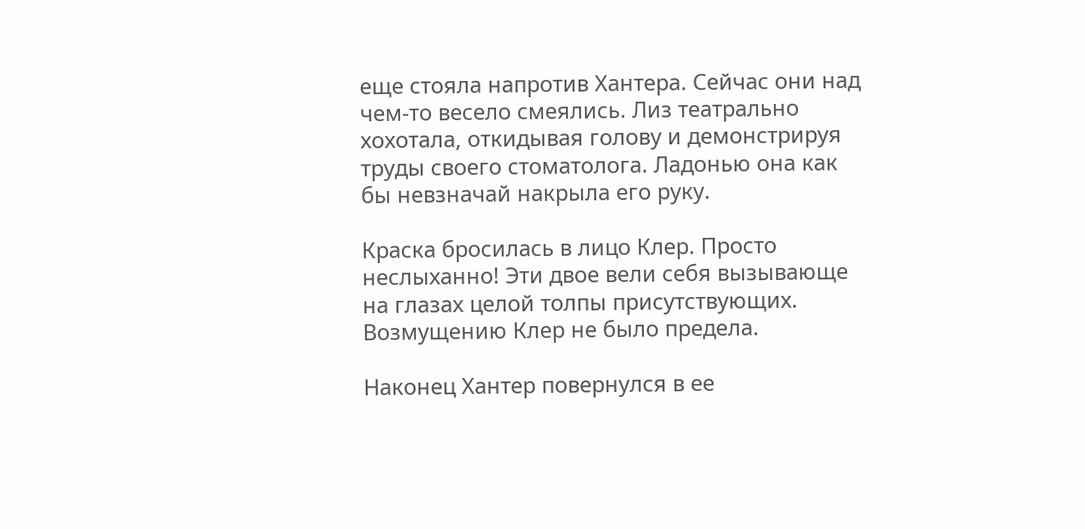еще стояла напротив Хантера. Сейчас они над чем-то весело смеялись. Лиз театрально хохотала, откидывая голову и демонстрируя труды своего стоматолога. Ладонью она как бы невзначай накрыла его руку.

Краска бросилась в лицо Клер. Просто неслыханно! Эти двое вели себя вызывающе на глазах целой толпы присутствующих. Возмущению Клер не было предела.

Наконец Хантер повернулся в ее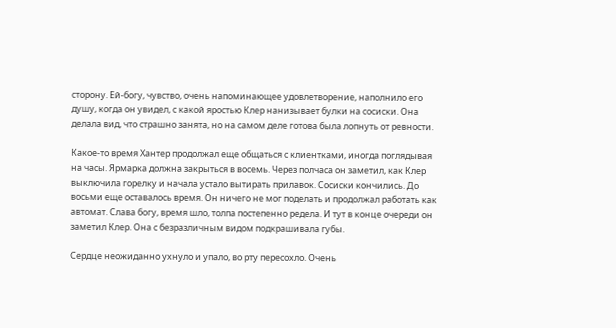сторону. Ей-богу, чувство, очень напоминающее удовлетворение, наполнило его душу, когда он увидел, с какой яростью Клер нанизывает булки на сосиски. Она делала вид, что страшно занята, но на самом деле готова была лопнуть от ревности.

Какое-то время Хантер продолжал еще общаться с клиентками, иногда поглядывая на часы. Ярмарка должна закрыться в восемь. Через полчаса он заметил, как Клер выключила горелку и начала устало вытирать прилавок. Сосиски кончились. До восьми еще оставалось время. Он ничего не мог поделать и продолжал работать как автомат. Слава богу, время шло, толпа постепенно редела. И тут в конце очереди он заметил Клер. Она с безразличным видом подкрашивала губы.

Сердце неожиданно ухнуло и упало, во рту пересохло. Очень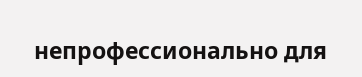непрофессионально для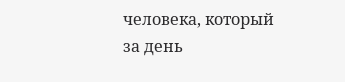человека, который за день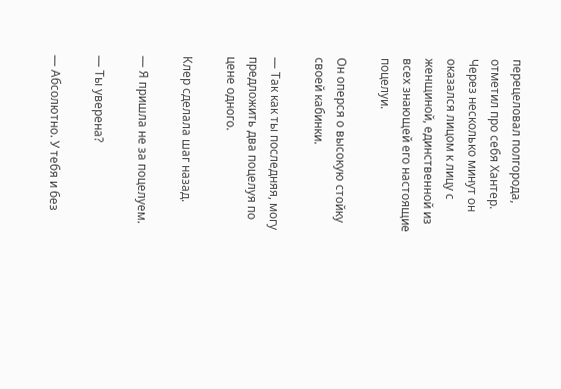перецеловал полгорода, отметил про себя Хантер. Через несколько минут он оказался лицом к лицу с женщиной, единственной из всех знающей его настоящие поцелуи.

Он оперся о высокую стойку своей кабинки.

— Так как ты последняя, могу предложить два поцелуя по цене одного.

Клер сделала шаг назад.

— Я пришла не за поцелуем.

— Ты уверена?

— Абсолютно. У тебя и без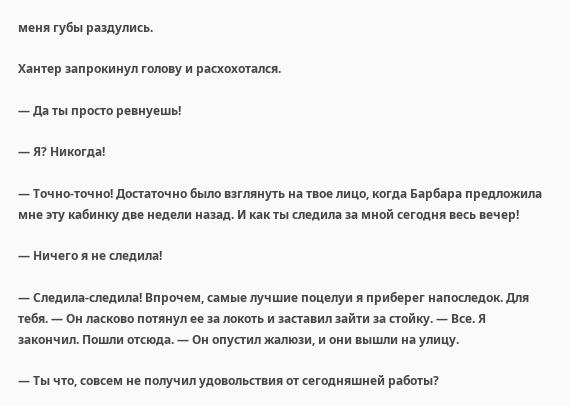меня губы раздулись.

Хантер запрокинул голову и расхохотался.

— Да ты просто ревнуешь!

— Я? Никогда!

— Точно-точно! Достаточно было взглянуть на твое лицо, когда Барбара предложила мне эту кабинку две недели назад. И как ты следила за мной сегодня весь вечер!

— Ничего я не следила!

— Следила-следила! Впрочем, самые лучшие поцелуи я приберег напоследок. Для тебя. — Он ласково потянул ее за локоть и заставил зайти за стойку. — Все. Я закончил. Пошли отсюда. — Он опустил жалюзи, и они вышли на улицу.

— Ты что, совсем не получил удовольствия от сегодняшней работы?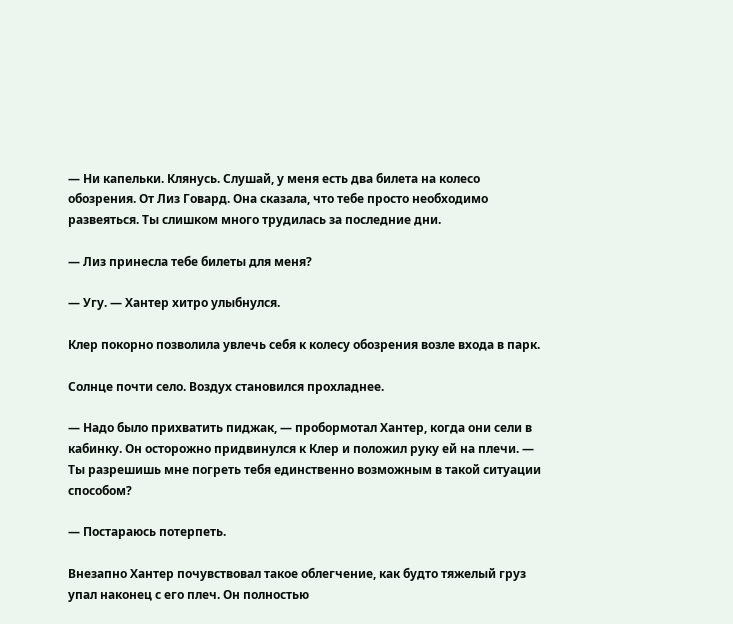— Ни капельки. Клянусь. Слушай, у меня есть два билета на колесо обозрения. От Лиз Говард. Она сказала, что тебе просто необходимо развеяться. Ты слишком много трудилась за последние дни.

— Лиз принесла тебе билеты для меня?

— Угу. — Хантер хитро улыбнулся.

Клер покорно позволила увлечь себя к колесу обозрения возле входа в парк.

Солнце почти село. Воздух становился прохладнее.

— Надо было прихватить пиджак, — пробормотал Хантер, когда они сели в кабинку. Он осторожно придвинулся к Клер и положил руку ей на плечи. — Ты разрешишь мне погреть тебя единственно возможным в такой ситуации способом?

— Постараюсь потерпеть.

Внезапно Хантер почувствовал такое облегчение, как будто тяжелый груз упал наконец с его плеч. Он полностью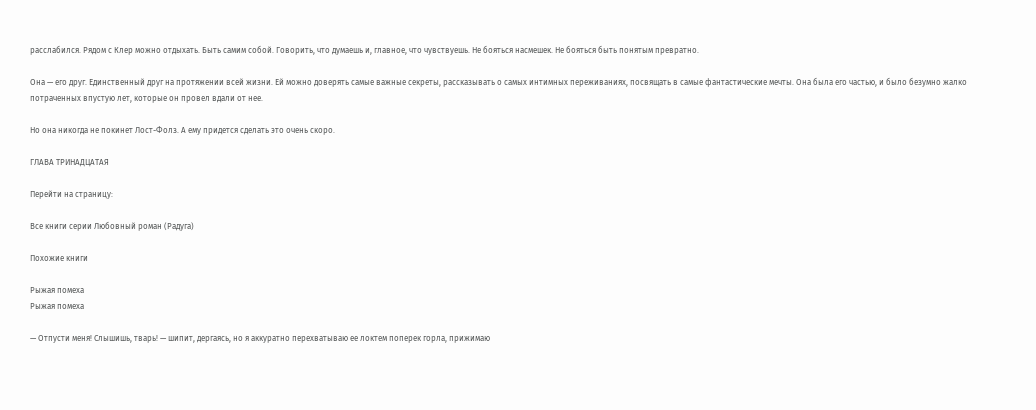расслабился. Рядом с Клер можно отдыхать. Быть самим собой. Говорить, что думаешь и, главное, что чувствуешь. Не бояться насмешек. Не бояться быть понятым превратно.

Она — его друг. Единственный друг на протяжении всей жизни. Ей можно доверять самые важные секреты, рассказывать о самых интимных переживаниях, посвящать в самые фантастические мечты. Она была его частью, и было безумно жалко потраченных впустую лет, которые он провел вдали от нее.

Но она никогда не покинет Лост-Фолз. А ему придется сделать это очень скоро.

ГЛАВА ТРИНАДЦАТАЯ

Перейти на страницу:

Все книги серии Любовный роман (Радуга)

Похожие книги

Рыжая помеха
Рыжая помеха

— Отпусти меня! Слышишь, тварь! — шипит, дергаясь, но я аккуратно перехватываю ее локтем поперек горла, прижимаю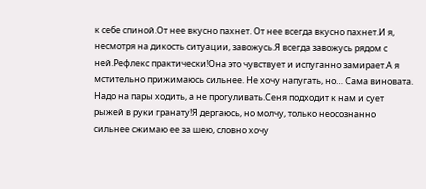к себе спиной.От нее вкусно пахнет. От нее всегда вкусно пахнет.И я, несмотря на дикость ситуации, завожусь.Я всегда завожусь рядом с ней.Рефлекс практически!Она это чувствует и испуганно замирает.А я мстительно прижимаюсь сильнее. Не хочу напугать, но… Сама виновата. Надо на пары ходить, а не прогуливать.Сеня подходит к нам и сует рыжей в руки гранату!Я дергаюсь, но молчу, только неосознанно сильнее сжимаю ее за шею, словно хочу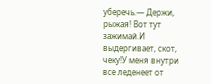уберечь.— Держи, рыжая! Вот тут зажимай.И выдергивает, скот, чеку!У меня внутри все леденеет от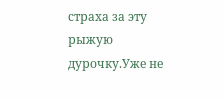страха за эту рыжую дурочку.Уже не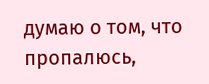думаю о том, что пропалюсь,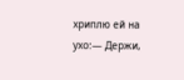хриплю ей на ухо:— Держи,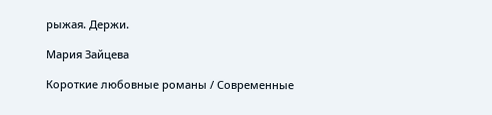рыжая. Держи.

Мария Зайцева

Короткие любовные романы / Современные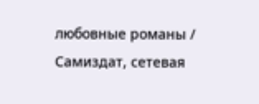любовные романы / Самиздат, сетевая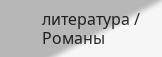литература / Романы